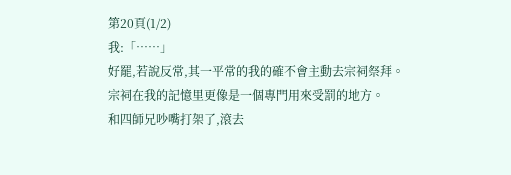第20頁(1/2)
我:「……」
好罷,若說反常,其一平常的我的確不會主動去宗祠祭拜。
宗祠在我的記憶里更像是一個專門用來受罰的地方。
和四師兄吵嘴打架了,滾去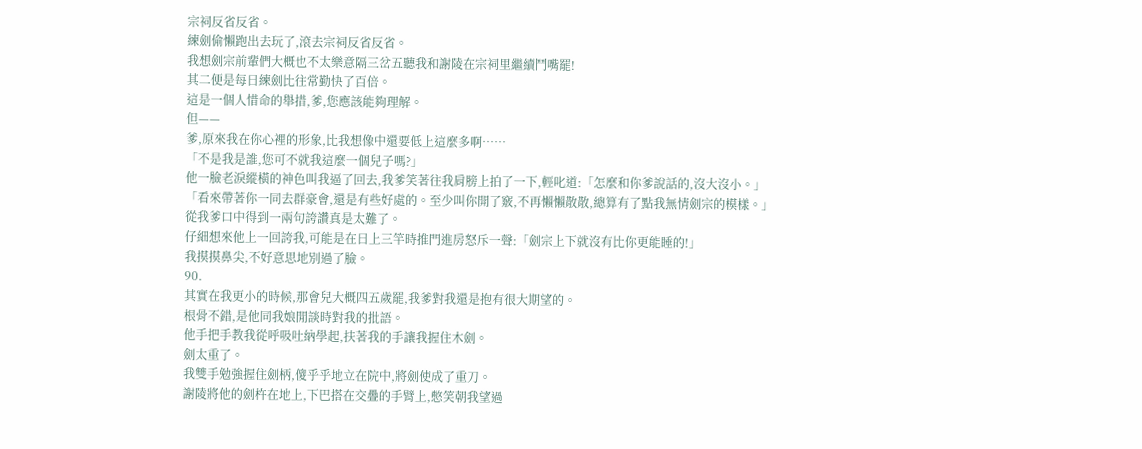宗祠反省反省。
練劍偷懶跑出去玩了,滾去宗祠反省反省。
我想劍宗前輩們大概也不太樂意隔三岔五聽我和謝陵在宗祠里繼續鬥嘴罷!
其二便是每日練劍比往常勤快了百倍。
這是一個人惜命的舉措,爹,您應該能夠理解。
但——
爹,原來我在你心裡的形象,比我想像中還要低上這麼多啊……
「不是我是誰,您可不就我這麼一個兒子嗎?」
他一臉老淚縱橫的神色叫我逼了回去,我爹笑著往我肩膀上拍了一下,輕叱道:「怎麼和你爹說話的,沒大沒小。」
「看來帶著你一同去群豪會,還是有些好處的。至少叫你開了竅,不再懶懶散散,總算有了點我無情劍宗的模樣。」
從我爹口中得到一兩句誇讚真是太難了。
仔細想來他上一回誇我,可能是在日上三竿時推門進房怒斥一聲:「劍宗上下就沒有比你更能睡的!」
我摸摸鼻尖,不好意思地別過了臉。
90.
其實在我更小的時候,那會兒大概四五歲罷,我爹對我還是抱有很大期望的。
根骨不錯,是他同我娘閒談時對我的批語。
他手把手教我從呼吸吐納學起,扶著我的手讓我握住木劍。
劍太重了。
我雙手勉強握住劍柄,傻乎乎地立在院中,將劍使成了重刀。
謝陵將他的劍杵在地上,下巴搭在交疊的手臂上,憋笑朝我望過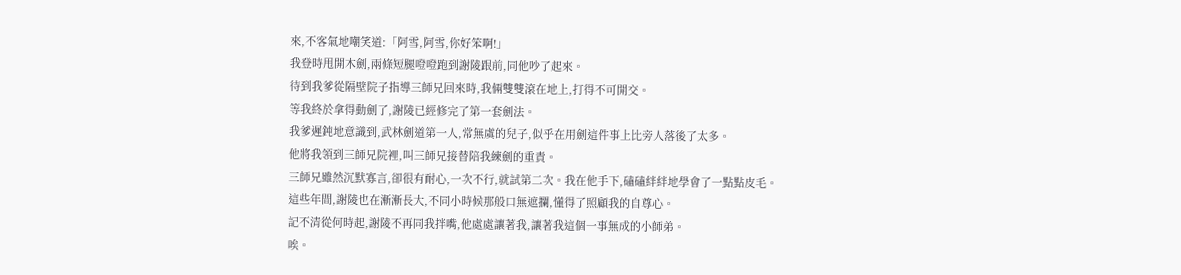來,不客氣地嘲笑道:「阿雪,阿雪,你好笨啊!」
我登時甩開木劍,兩條短腿噔噔跑到謝陵跟前,同他吵了起來。
待到我爹從隔壁院子指導三師兄回來時,我倆雙雙滾在地上,打得不可開交。
等我終於拿得動劍了,謝陵已經修完了第一套劍法。
我爹遲鈍地意識到,武林劍道第一人,常無虞的兒子,似乎在用劍這件事上比旁人落後了太多。
他將我領到三師兄院裡,叫三師兄接替陪我練劍的重責。
三師兄雖然沉默寡言,卻很有耐心,一次不行,就試第二次。我在他手下,磕磕絆絆地學會了一點點皮毛。
這些年間,謝陵也在漸漸長大,不同小時候那般口無遮攔,懂得了照顧我的自尊心。
記不清從何時起,謝陵不再同我拌嘴,他處處讓著我,讓著我這個一事無成的小師弟。
唉。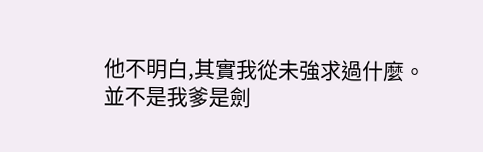他不明白,其實我從未強求過什麼。
並不是我爹是劍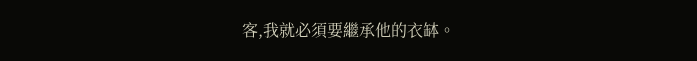客,我就必須要繼承他的衣缽。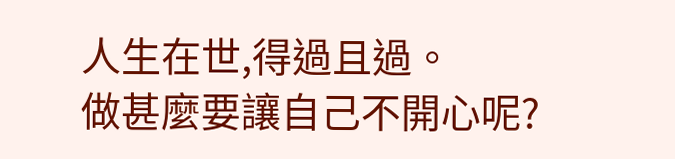人生在世,得過且過。
做甚麼要讓自己不開心呢?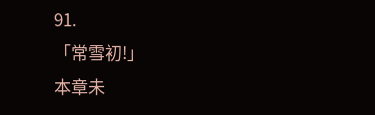91.
「常雪初!」
本章未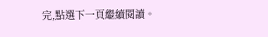完,點選下一頁繼續閱讀。